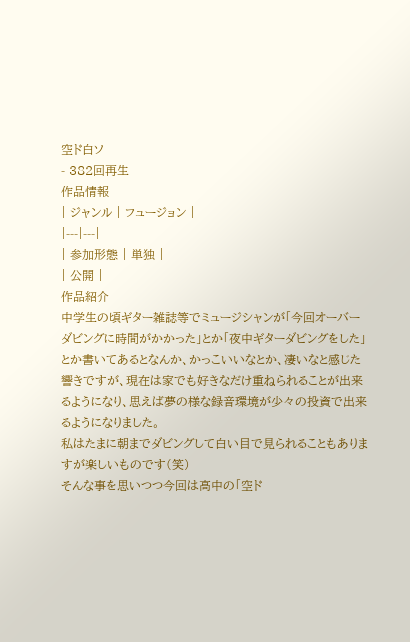空ド白ソ
- 382回再生
作品情報
| ジャンル | フュージョン |
|---|---|
| 参加形態 | 単独 |
| 公開 |
作品紹介
中学生の頃ギター雑誌等でミュージシャンが「今回オーバーダビングに時間がかかった」とか「夜中ギターダビングをした」とか書いてあるとなんか、かっこいいなとか、凄いなと感じた響きですが、現在は家でも好きなだけ重ねられることが出来るようになり、思えば夢の様な録音環境が少々の投資で出来るようになりました。
私はたまに朝までダビングして白い目で見られることもありますが楽しいものです(笑)
そんな事を思いつつ今回は高中の「空ド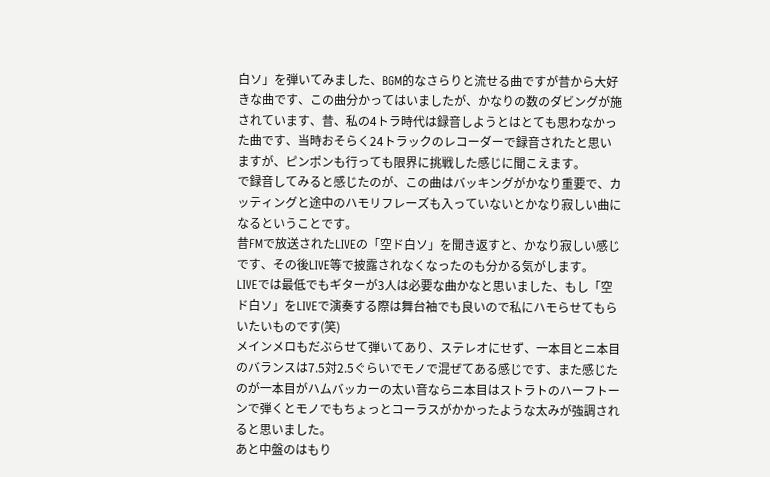白ソ」を弾いてみました、BGM的なさらりと流せる曲ですが昔から大好きな曲です、この曲分かってはいましたが、かなりの数のダビングが施されています、昔、私の4トラ時代は録音しようとはとても思わなかった曲です、当時おそらく24トラックのレコーダーで録音されたと思いますが、ピンポンも行っても限界に挑戦した感じに聞こえます。
で録音してみると感じたのが、この曲はバッキングがかなり重要で、カッティングと途中のハモリフレーズも入っていないとかなり寂しい曲になるということです。
昔FMで放送されたLIVEの「空ド白ソ」を聞き返すと、かなり寂しい感じです、その後LIVE等で披露されなくなったのも分かる気がします。
LIVEでは最低でもギターが3人は必要な曲かなと思いました、もし「空ド白ソ」をLIVEで演奏する際は舞台袖でも良いので私にハモらせてもらいたいものです(笑)
メインメロもだぶらせて弾いてあり、ステレオにせず、一本目とニ本目のバランスは7.5対2.5ぐらいでモノで混ぜてある感じです、また感じたのが一本目がハムバッカーの太い音ならニ本目はストラトのハーフトーンで弾くとモノでもちょっとコーラスがかかったような太みが強調されると思いました。
あと中盤のはもり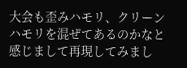大会も歪みハモリ、クリーンハモリを混ぜてあるのかなと感じまして再現してみまし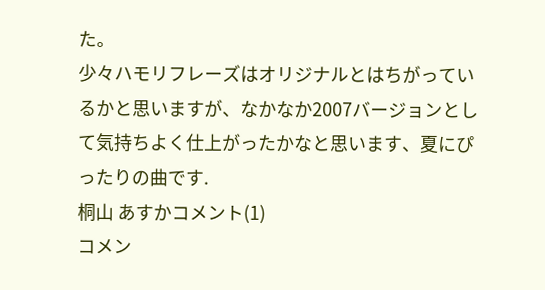た。
少々ハモリフレーズはオリジナルとはちがっているかと思いますが、なかなか2007バージョンとして気持ちよく仕上がったかなと思います、夏にぴったりの曲です.
桐山 あすかコメント(1)
コメン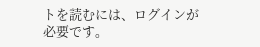トを読むには、ログインが必要です。